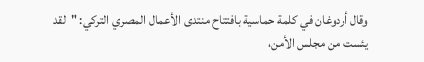وقال أردوغان في كلمة حماسية بافتتاح منتدى الأعمال المصري التركي: "لقد يئست من مجلس الأمن،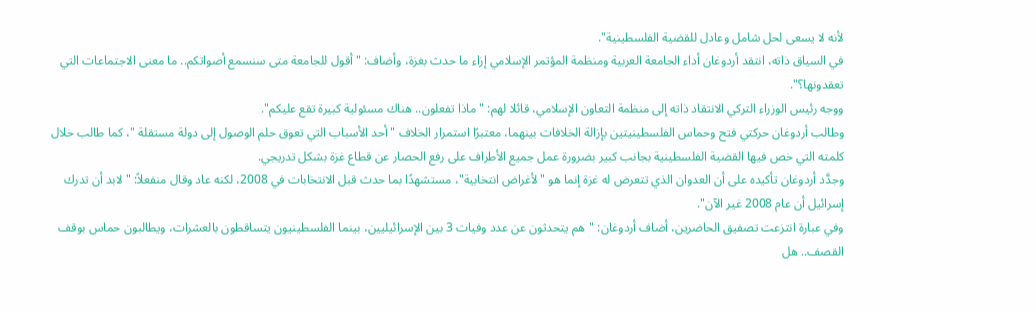لأنه لا يسعى لحل شامل وعادل للقضية الفلسطينية".
في السياق ذاته، انتقد أردوغان أداء الجامعة العربية ومنظمة المؤتمر الإسلامي إزاء ما حدث بغزة، وأضاف: "أقول للجامعة متى سنسمع أصواتكم.. ما معنى الاجتماعات التي تعقدونها؟".
ووجه رئيس الوزراء التركي الانتقاد ذاته إلى منظمة التعاون الإسلامي، قائلا لهم: "ماذا تفعلون.. هناك مسئولية كبيرة تقع عليكم".
وطالب أردوغان حركتي فتح وحماس الفلسطينيتين بإزالة الخلافات بينهما، معتبرًا استمرار الخلاف "أحد الأسباب التي تعوق حلم الوصول إلى دولة مستقلة "، كما طالب خلال كلمته التي خص فيها القضية الفلسطينية بجانب كبير بضرورة عمل جميع الأطراف على رفع الحصار عن قطاع غزة بشكل تدريجي.
وجدَّد أردوغان تأكيده على أن العدوان الذي تتعرض له غزة إنما هو "لأغراض انتخابية"، مستشهدًا بما حدث قبل الانتخابات في 2008، لكنه عاد وقال منفعلاً: "لابد أن تدرك إسرائيل أن عام 2008 غير الآن".
وفي عبارة انتزعت تصفيق الحاضرين، أضاف أردوغان: "هم يتحدثون عن عدد وفيات 3 بين الإسرائيليين، بينما الفلسطينيون يتساقطون بالعشرات، ويطالبون حماس بوقف القصف.. هل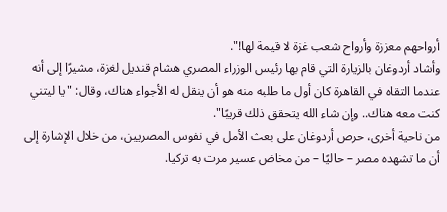أرواحهم معززة وأرواح شعب غزة لا قيمة لها!".
وأشاد أردوغان بالزيارة التي قام بها رئيس الوزراء المصري هشام قنديل لغزة، مشيرًا إلى أنه عندما التقاه في القاهرة كان أول ما طلبه منه هو أن ينقل له الأجواء هناك، وقال: "يا ليتني كنت معه هناك.. وإن شاء الله يتحقق ذلك قريبًا".
من ناحية أخرى، حرص أردوغان على بعث الأمل في نفوس المصريين، من خلال الإشارة إلى أن ما تشهده مصر – حاليًا – من مخاض عسير مرت به تركيا.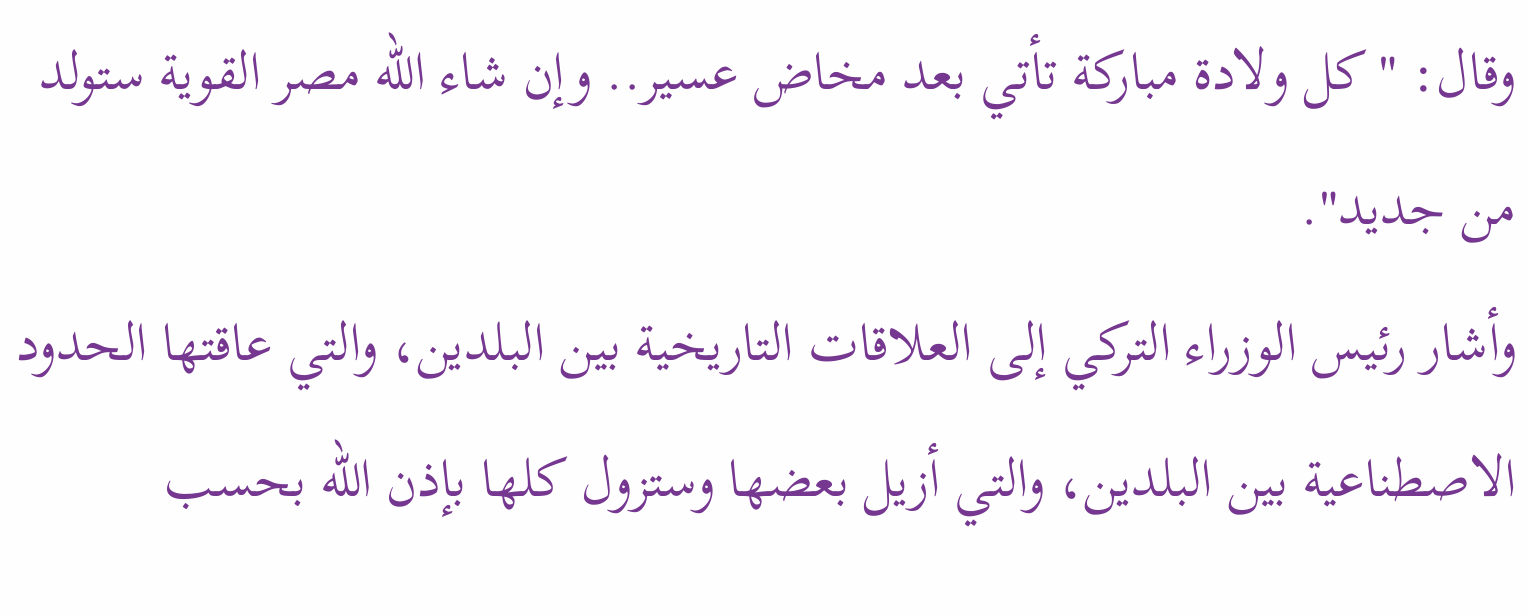وقال: "كل ولادة مباركة تأتي بعد مخاض عسير.. وإن شاء الله مصر القوية ستولد من جديد".
وأشار رئيس الوزراء التركي إلى العلاقات التاريخية بين البلدين، والتي عاقتها الحدود الاصطناعية بين البلدين، والتي أزيل بعضها وستزول كلها بإذن الله بحسب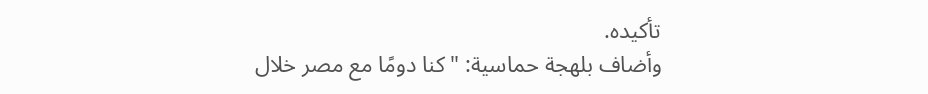تأكيده.
وأضاف بلهجة حماسية: "كنا دومًا مع مصر خلال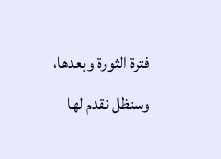فترة الثورة وبعدها، وسنظل نقدم لها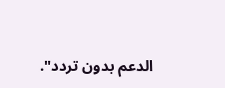الدعم بدون تردد".